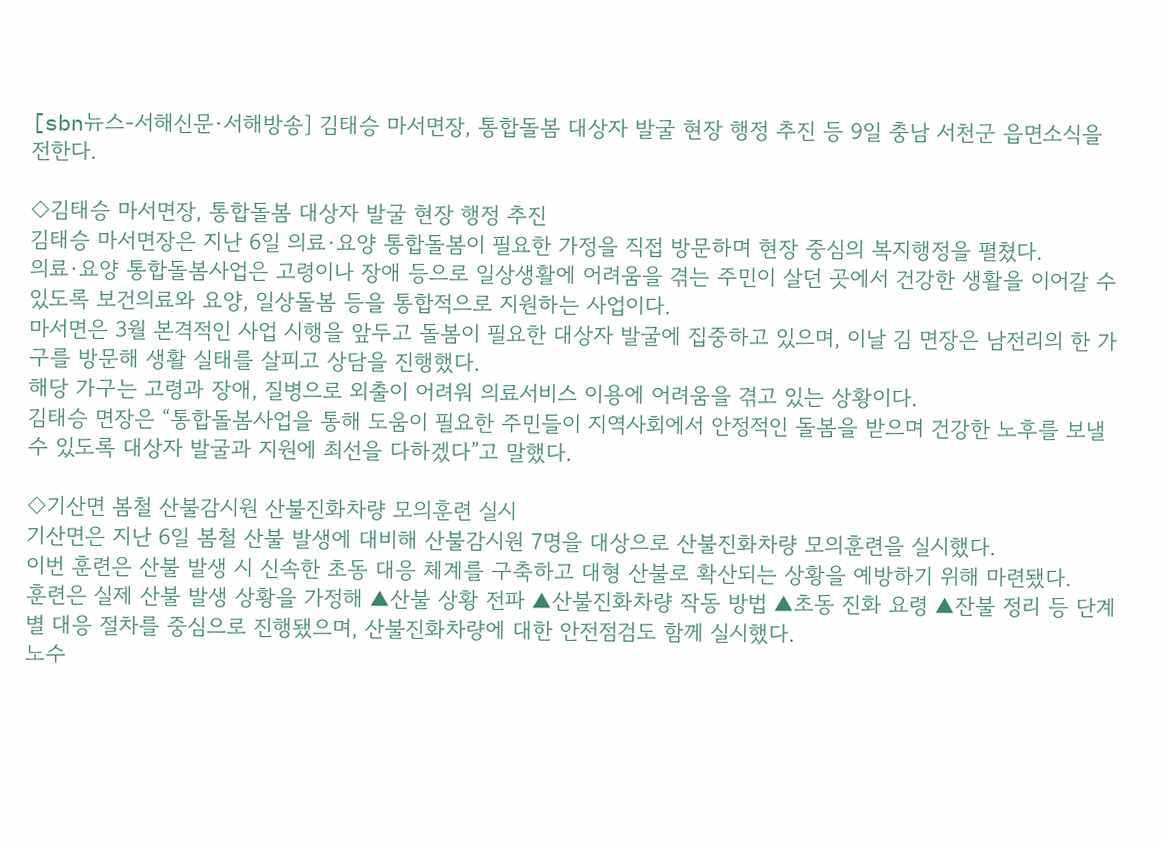[sbn뉴스-서해신문·서해방송] 김태승 마서면장, 통합돌봄 대상자 발굴 현장 행정 추진 등 9일 충남 서천군 읍면소식을 전한다.

◇김태승 마서면장, 통합돌봄 대상자 발굴 현장 행정 추진
김태승 마서면장은 지난 6일 의료·요양 통합돌봄이 필요한 가정을 직접 방문하며 현장 중심의 복지행정을 펼쳤다.
의료·요양 통합돌봄사업은 고령이나 장애 등으로 일상생활에 어려움을 겪는 주민이 살던 곳에서 건강한 생활을 이어갈 수 있도록 보건의료와 요양, 일상돌봄 등을 통합적으로 지원하는 사업이다.
마서면은 3월 본격적인 사업 시행을 앞두고 돌봄이 필요한 대상자 발굴에 집중하고 있으며, 이날 김 면장은 남전리의 한 가구를 방문해 생활 실태를 살피고 상담을 진행했다.
해당 가구는 고령과 장애, 질병으로 외출이 어려워 의료서비스 이용에 어려움을 겪고 있는 상황이다.
김태승 면장은 “통합돌봄사업을 통해 도움이 필요한 주민들이 지역사회에서 안정적인 돌봄을 받으며 건강한 노후를 보낼 수 있도록 대상자 발굴과 지원에 최선을 다하겠다”고 말했다.

◇기산면 봄철 산불감시원 산불진화차량 모의훈련 실시
기산면은 지난 6일 봄철 산불 발생에 대비해 산불감시원 7명을 대상으로 산불진화차량 모의훈련을 실시했다.
이번 훈련은 산불 발생 시 신속한 초동 대응 체계를 구축하고 대형 산불로 확산되는 상황을 예방하기 위해 마련됐다.
훈련은 실제 산불 발생 상황을 가정해 ▲산불 상황 전파 ▲산불진화차량 작동 방법 ▲초동 진화 요령 ▲잔불 정리 등 단계별 대응 절차를 중심으로 진행됐으며, 산불진화차량에 대한 안전점검도 함께 실시했다.
노수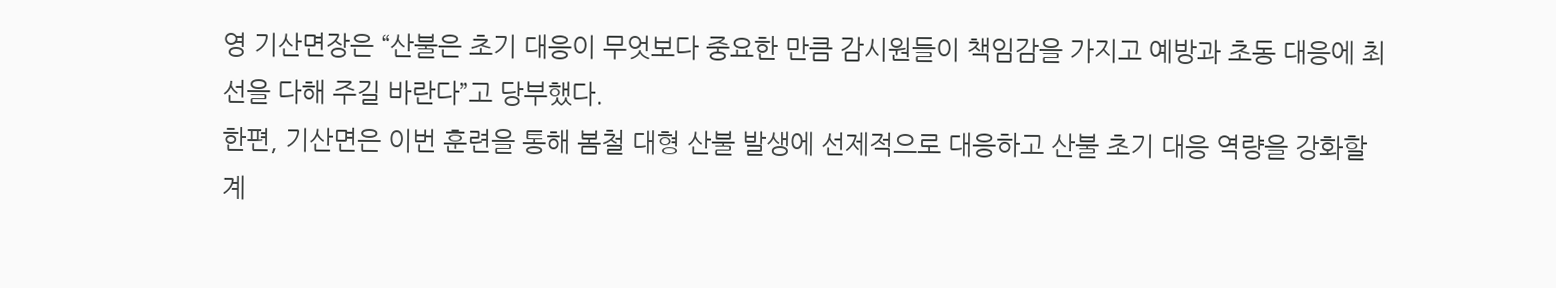영 기산면장은 “산불은 초기 대응이 무엇보다 중요한 만큼 감시원들이 책임감을 가지고 예방과 초동 대응에 최선을 다해 주길 바란다”고 당부했다.
한편, 기산면은 이번 훈련을 통해 봄철 대형 산불 발생에 선제적으로 대응하고 산불 초기 대응 역량을 강화할 계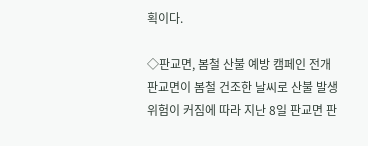획이다.

◇판교면, 봄철 산불 예방 캠페인 전개
판교면이 봄철 건조한 날씨로 산불 발생 위험이 커짐에 따라 지난 8일 판교면 판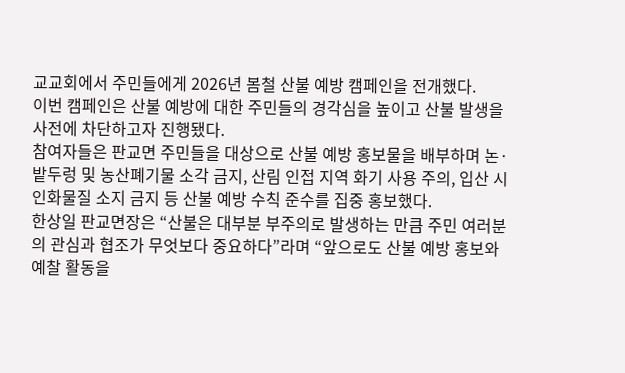교교회에서 주민들에게 2026년 봄철 산불 예방 캠페인을 전개했다.
이번 캠페인은 산불 예방에 대한 주민들의 경각심을 높이고 산불 발생을 사전에 차단하고자 진행됐다.
참여자들은 판교면 주민들을 대상으로 산불 예방 홍보물을 배부하며 논·밭두렁 및 농산폐기물 소각 금지, 산림 인접 지역 화기 사용 주의, 입산 시 인화물질 소지 금지 등 산불 예방 수칙 준수를 집중 홍보했다.
한상일 판교면장은 “산불은 대부분 부주의로 발생하는 만큼 주민 여러분의 관심과 협조가 무엇보다 중요하다”라며 “앞으로도 산불 예방 홍보와 예찰 활동을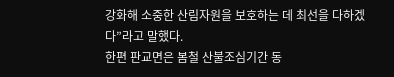강화해 소중한 산림자원을 보호하는 데 최선을 다하겠다”라고 말했다.
한편 판교면은 봄철 산불조심기간 동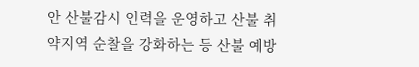안 산불감시 인력을 운영하고 산불 취약지역 순찰을 강화하는 등 산불 예방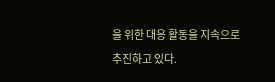을 위한 대응 활동을 지속으로 추진하고 있다.